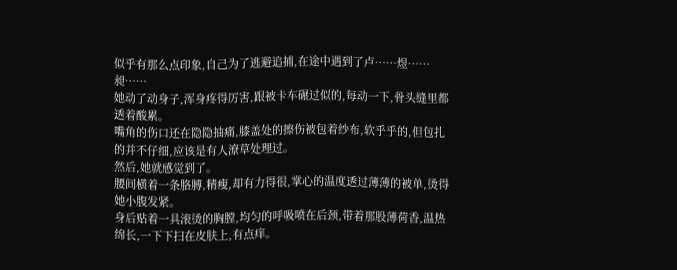似乎有那么点印象,自己为了逃避追捕,在途中遇到了卢……煜……昶……
她动了动身子,浑身疼得厉害,跟被卡车碾过似的,每动一下,骨头缝里都透着酸累。
嘴角的伤口还在隐隐抽痛,膝盖处的擦伤被包着纱布,软乎乎的,但包扎的并不仔细,应该是有人潦草处理过。
然后,她就感觉到了。
腰间横着一条胳膊,精瘦,却有力得很,掌心的温度透过薄薄的被单,烫得她小腹发紧。
身后贴着一具滚烫的胸膛,均匀的呼吸喷在后颈,带着那股薄荷香,温热绵长,一下下扫在皮肤上,有点痒。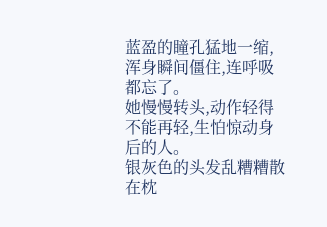蓝盈的瞳孔猛地一缩,浑身瞬间僵住,连呼吸都忘了。
她慢慢转头,动作轻得不能再轻,生怕惊动身后的人。
银灰色的头发乱糟糟散在枕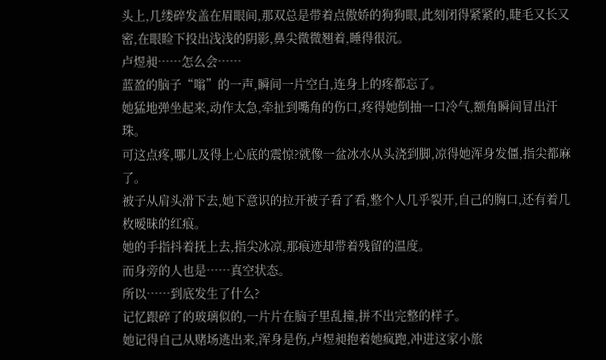头上,几缕碎发盖在眉眼间,那双总是带着点傲娇的狗狗眼,此刻闭得紧紧的,睫毛又长又密,在眼睑下投出浅浅的阴影,鼻尖微微翘着,睡得很沉。
卢煜昶……怎么会……
蓝盈的脑子“嗡”的一声,瞬间一片空白,连身上的疼都忘了。
她猛地弹坐起来,动作太急,牵扯到嘴角的伤口,疼得她倒抽一口冷气,额角瞬间冒出汗珠。
可这点疼,哪儿及得上心底的震惊?就像一盆冰水从头浇到脚,凉得她浑身发僵,指尖都麻了。
被子从肩头滑下去,她下意识的拉开被子看了看,整个人几乎裂开,自己的胸口,还有着几枚暧昧的红痕。
她的手指抖着抚上去,指尖冰凉,那痕迹却带着残留的温度。
而身旁的人也是……真空状态。
所以……到底发生了什么?
记忆跟碎了的玻璃似的,一片片在脑子里乱撞,拼不出完整的样子。
她记得自己从赌场逃出来,浑身是伤,卢煜昶抱着她疯跑,冲进这家小旅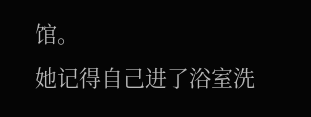馆。
她记得自己进了浴室洗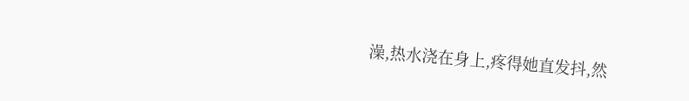澡,热水浇在身上,疼得她直发抖,然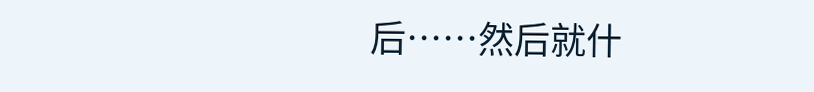后……然后就什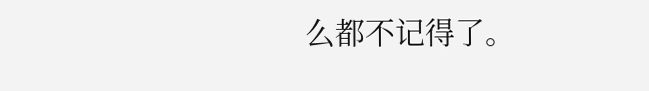么都不记得了。